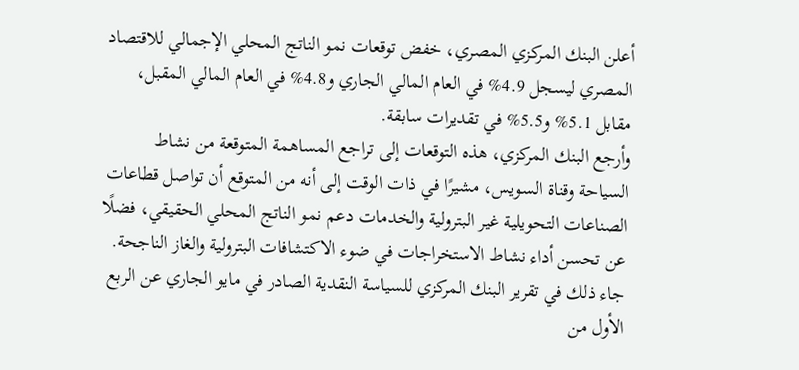أعلن البنك المركزي المصري، خفض توقعات نمو الناتج المحلي الإجمالي للاقتصاد المصري ليسجل 4.9% في العام المالي الجاري و4.8% في العام المالي المقبل، مقابل 5.1% و5.5% في تقديرات سابقة.
وأرجع البنك المركزي، هذه التوقعات إلى تراجع المساهمة المتوقعة من نشاط السياحة وقناة السويس، مشيرًا في ذات الوقت إلى أنه من المتوقع أن تواصل قطاعات الصناعات التحويلية غير البترولية والخدمات دعم نمو الناتج المحلي الحقيقي، فضلًا عن تحسن أداء نشاط الاستخراجات في ضوء الاكتشافات البترولية والغاز الناجحة.
جاء ذلك في تقرير البنك المركزي للسياسة النقدية الصادر في مايو الجاري عن الربع الأول من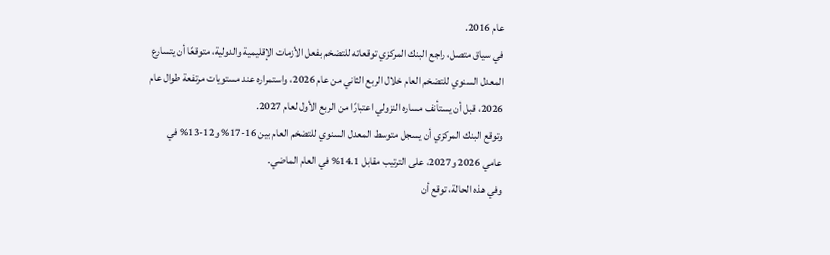عام 2016.
في سياق متصل، راجع البنك المركزي توقعاته للتضخم بفعل الأزمات الإقليمية والدولية، متوقعًا أن يتسارع المعدل السنوي للتضخم العام خلال الربع الثاني من عام 2026، واستمراره عند مستويات مرتفعة طوال عام 2026، قبل أن يستأنف مساره النزولي اعتبارًا من الربع الأول لعام 2027.
وتوقع البنك المركزي أن يسجل متوسط المعدل السنوي للتضخم العام بين 16-17% و12-13% في عامي 2026 و2027، على الترتيب مقابل 14.1% في العام الماضي.
وفي هذه الحالة، توقع أن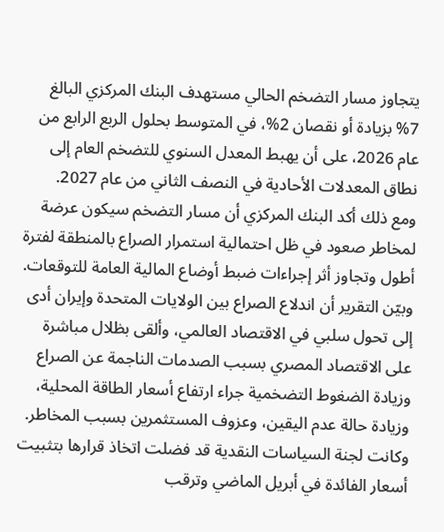يتجاوز مسار التضخم الحالي مستهدف البنك المركزي البالغ 7% بزيادة أو نقصان 2%، في المتوسط بحلول الربع الرابع من عام 2026، على أن يهبط المعدل السنوي للتضخم العام إلى نطاق المعدلات الأحادية في النصف الثاني من عام 2027.
ومع ذلك أكد البنك المركزي أن مسار التضخم سيكون عرضة لمخاطر صعود في ظل احتمالية استمرار الصراع بالمنطقة لفترة أطول وتجاوز أثر إجراءات ضبط أوضاع المالية العامة للتوقعات.
وبيّن التقرير أن اندلاع الصراع بين الولايات المتحدة وإيران أدى إلى تحول سلبي في الاقتصاد العالمي، وألقى بظلال مباشرة على الاقتصاد المصري بسبب الصدمات الناجمة عن الصراع وزيادة الضغوط التضخمية جراء ارتفاع أسعار الطاقة المحلية، وزيادة حالة عدم اليقين، وعزوف المستثمرين بسبب المخاطر.
وكانت لجنة السياسات النقدية قد فضلت اتخاذ قرارها بتثبيت أسعار الفائدة في أبريل الماضي وترقب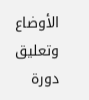الأوضاع وتعليق دورة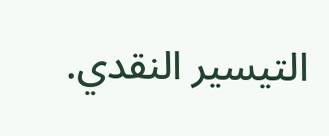التيسير النقدي.